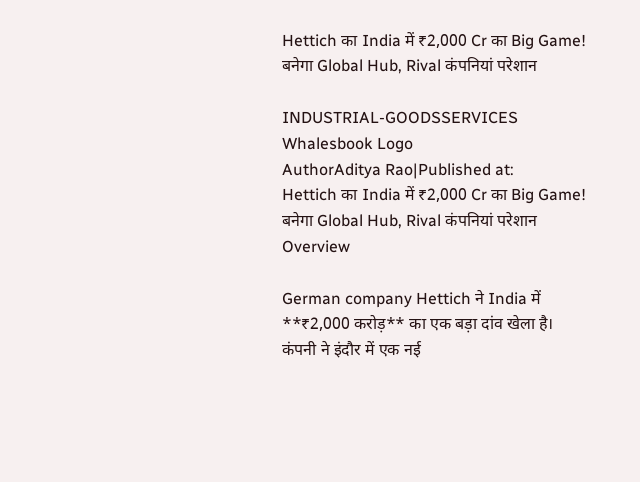Hettich का India में ₹2,000 Cr का Big Game! बनेगा Global Hub, Rival कंपनियां परेशान

INDUSTRIAL-GOODSSERVICES
Whalesbook Logo
AuthorAditya Rao|Published at:
Hettich का India में ₹2,000 Cr का Big Game! बनेगा Global Hub, Rival कंपनियां परेशान
Overview

German company Hettich ने India में **₹2,000 करोड़** का एक बड़ा दांव खेला है। कंपनी ने इंदौर में एक नई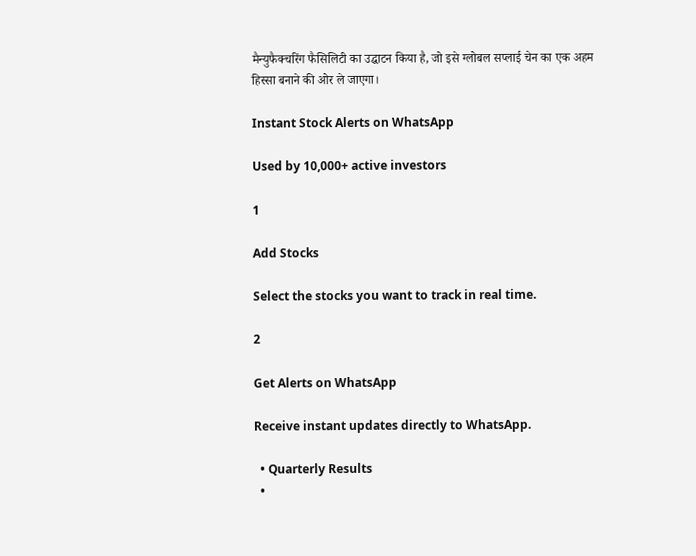मैन्युफैक्चरिंग फैसिलिटी का उद्घाटन किया है, जो इसे ग्लोबल सप्लाई चेन का एक अहम हिस्सा बनाने की ओर ले जाएगा।

Instant Stock Alerts on WhatsApp

Used by 10,000+ active investors

1

Add Stocks

Select the stocks you want to track in real time.

2

Get Alerts on WhatsApp

Receive instant updates directly to WhatsApp.

  • Quarterly Results
  •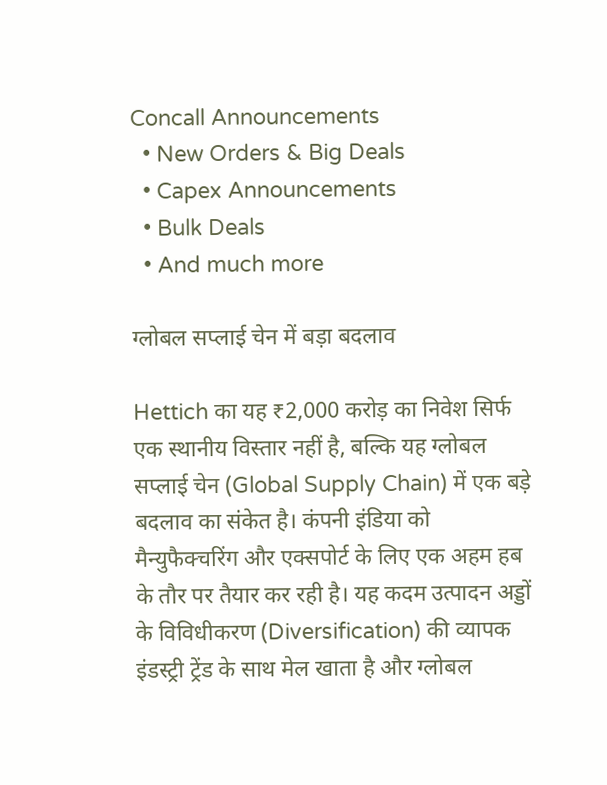Concall Announcements
  • New Orders & Big Deals
  • Capex Announcements
  • Bulk Deals
  • And much more

ग्लोबल सप्लाई चेन में बड़ा बदलाव

Hettich का यह ₹2,000 करोड़ का निवेश सिर्फ एक स्थानीय विस्तार नहीं है, बल्कि यह ग्लोबल सप्लाई चेन (Global Supply Chain) में एक बड़े बदलाव का संकेत है। कंपनी इंडिया को मैन्युफैक्चरिंग और एक्सपोर्ट के लिए एक अहम हब के तौर पर तैयार कर रही है। यह कदम उत्पादन अड्डों के विविधीकरण (Diversification) की व्यापक इंडस्ट्री ट्रेंड के साथ मेल खाता है और ग्लोबल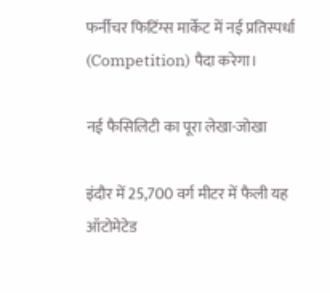फर्नीचर फिटिंग्स मार्केट में नई प्रतिस्पर्धा (Competition) पैदा करेगा।

नई फैसिलिटी का पूरा लेखा-जोखा

इंदौर में 25,700 वर्ग मीटर में फैली यह ऑटोमेटेड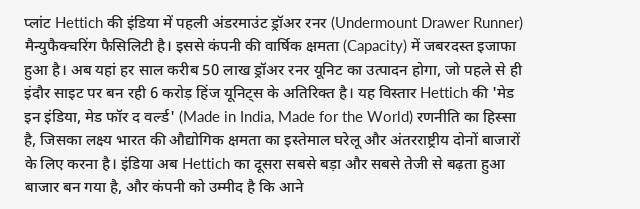प्लांट Hettich की इंडिया में पहली अंडरमाउंट ड्रॉअर रनर (Undermount Drawer Runner) मैन्युफैक्चरिंग फैसिलिटी है। इससे कंपनी की वार्षिक क्षमता (Capacity) में जबरदस्त इजाफा हुआ है। अब यहां हर साल करीब 50 लाख ड्रॉअर रनर यूनिट का उत्पादन होगा, जो पहले से ही इंदौर साइट पर बन रही 6 करोड़ हिंज यूनिट्स के अतिरिक्त है। यह विस्तार Hettich की 'मेड इन इंडिया, मेड फॉर द वर्ल्ड' (Made in India, Made for the World) रणनीति का हिस्सा है, जिसका लक्ष्य भारत की औद्योगिक क्षमता का इस्तेमाल घरेलू और अंतरराष्ट्रीय दोनों बाजारों के लिए करना है। इंडिया अब Hettich का दूसरा सबसे बड़ा और सबसे तेजी से बढ़ता हुआ बाजार बन गया है, और कंपनी को उम्मीद है कि आने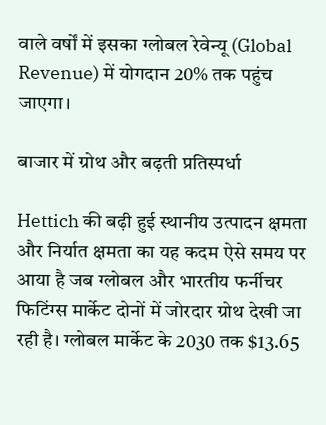वाले वर्षों में इसका ग्लोबल रेवेन्यू (Global Revenue) में योगदान 20% तक पहुंच जाएगा।

बाजार में ग्रोथ और बढ़ती प्रतिस्पर्धा

Hettich की बढ़ी हुई स्थानीय उत्पादन क्षमता और निर्यात क्षमता का यह कदम ऐसे समय पर आया है जब ग्लोबल और भारतीय फर्नीचर फिटिंग्स मार्केट दोनों में जोरदार ग्रोथ देखी जा रही है। ग्लोबल मार्केट के 2030 तक $13.65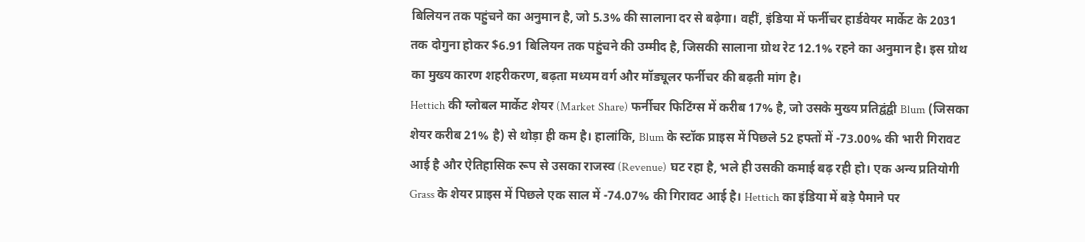बिलियन तक पहुंचने का अनुमान है, जो 5.3% की सालाना दर से बढ़ेगा। वहीं, इंडिया में फर्नीचर हार्डवेयर मार्केट के 2031 तक दोगुना होकर $6.91 बिलियन तक पहुंचने की उम्मीद है, जिसकी सालाना ग्रोथ रेट 12.1% रहने का अनुमान है। इस ग्रोथ का मुख्य कारण शहरीकरण, बढ़ता मध्यम वर्ग और मॉड्यूलर फर्नीचर की बढ़ती मांग है।
Hettich की ग्लोबल मार्केट शेयर (Market Share) फर्नीचर फिटिंग्स में करीब 17% है, जो उसके मुख्य प्रतिद्वंद्वी Blum (जिसका शेयर करीब 21% है) से थोड़ा ही कम है। हालांकि, Blum के स्टॉक प्राइस में पिछले 52 हफ्तों में -73.00% की भारी गिरावट आई है और ऐतिहासिक रूप से उसका राजस्व (Revenue) घट रहा है, भले ही उसकी कमाई बढ़ रही हो। एक अन्य प्रतियोगी Grass के शेयर प्राइस में पिछले एक साल में -74.07% की गिरावट आई है। Hettich का इंडिया में बड़े पैमाने पर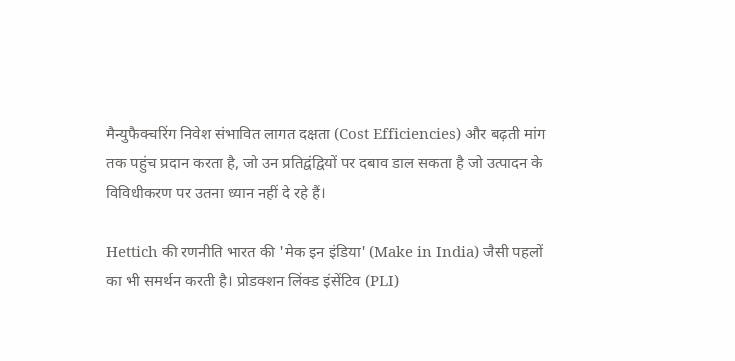मैन्युफैक्चरिंग निवेश संभावित लागत दक्षता (Cost Efficiencies) और बढ़ती मांग तक पहुंच प्रदान करता है, जो उन प्रतिद्वंद्वियों पर दबाव डाल सकता है जो उत्पादन के विविधीकरण पर उतना ध्यान नहीं दे रहे हैं।

Hettich की रणनीति भारत की 'मेक इन इंडिया' (Make in India) जैसी पहलों का भी समर्थन करती है। प्रोडक्शन लिंक्ड इंसेंटिव (PLI)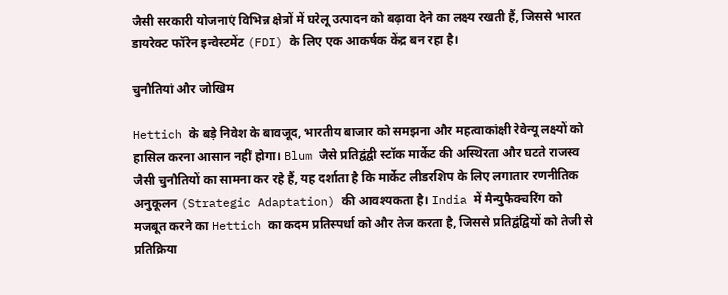जैसी सरकारी योजनाएं विभिन्न क्षेत्रों में घरेलू उत्पादन को बढ़ावा देने का लक्ष्य रखती हैं, जिससे भारत डायरेक्ट फॉरेन इन्वेस्टमेंट (FDI) के लिए एक आकर्षक केंद्र बन रहा है।

चुनौतियां और जोखिम

Hettich के बड़े निवेश के बावजूद, भारतीय बाजार को समझना और महत्वाकांक्षी रेवेन्यू लक्ष्यों को हासिल करना आसान नहीं होगा। Blum जैसे प्रतिद्वंद्वी स्टॉक मार्केट की अस्थिरता और घटते राजस्व जैसी चुनौतियों का सामना कर रहे हैं, यह दर्शाता है कि मार्केट लीडरशिप के लिए लगातार रणनीतिक अनुकूलन (Strategic Adaptation) की आवश्यकता है। India में मैन्युफैक्चरिंग को मजबूत करने का Hettich का कदम प्रतिस्पर्धा को और तेज करता है, जिससे प्रतिद्वंद्वियों को तेजी से प्रतिक्रिया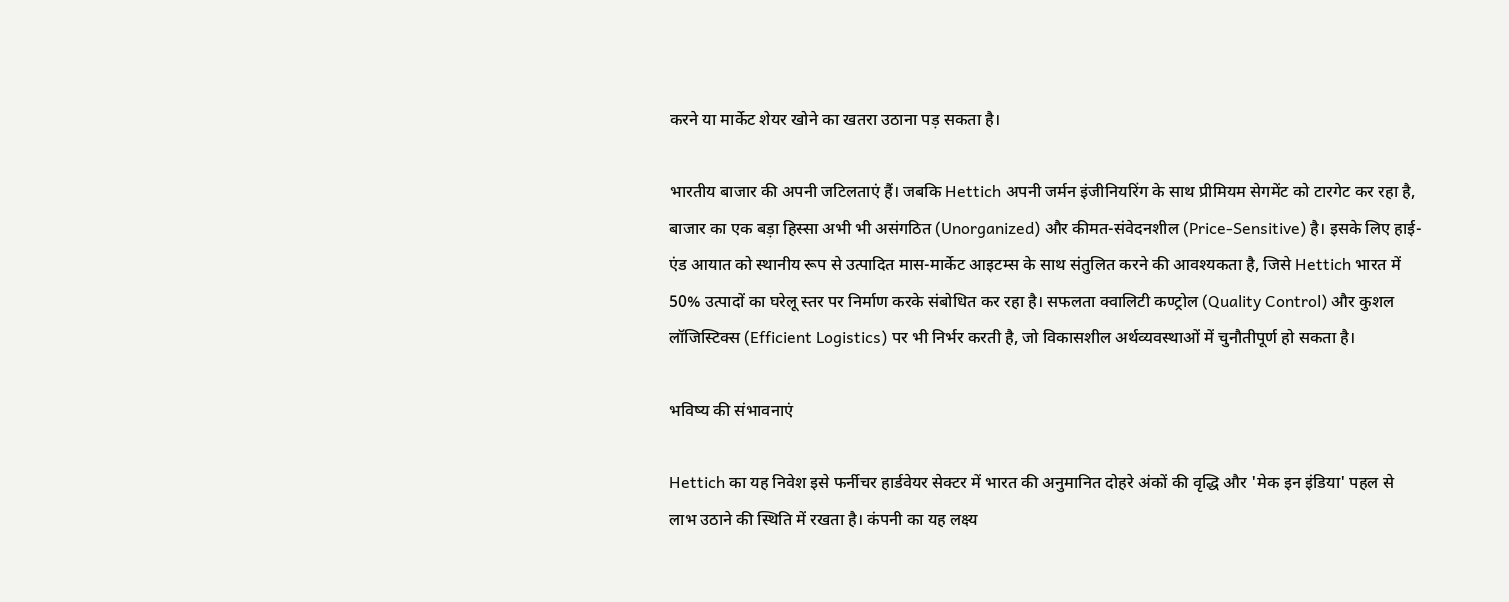करने या मार्केट शेयर खोने का खतरा उठाना पड़ सकता है।

भारतीय बाजार की अपनी जटिलताएं हैं। जबकि Hettich अपनी जर्मन इंजीनियरिंग के साथ प्रीमियम सेगमेंट को टारगेट कर रहा है, बाजार का एक बड़ा हिस्सा अभी भी असंगठित (Unorganized) और कीमत-संवेदनशील (Price-Sensitive) है। इसके लिए हाई-एंड आयात को स्थानीय रूप से उत्पादित मास-मार्केट आइटम्स के साथ संतुलित करने की आवश्यकता है, जिसे Hettich भारत में 50% उत्पादों का घरेलू स्तर पर निर्माण करके संबोधित कर रहा है। सफलता क्वालिटी कण्ट्रोल (Quality Control) और कुशल लॉजिस्टिक्स (Efficient Logistics) पर भी निर्भर करती है, जो विकासशील अर्थव्यवस्थाओं में चुनौतीपूर्ण हो सकता है।

भविष्य की संभावनाएं

Hettich का यह निवेश इसे फर्नीचर हार्डवेयर सेक्टर में भारत की अनुमानित दोहरे अंकों की वृद्धि और 'मेक इन इंडिया' पहल से लाभ उठाने की स्थिति में रखता है। कंपनी का यह लक्ष्य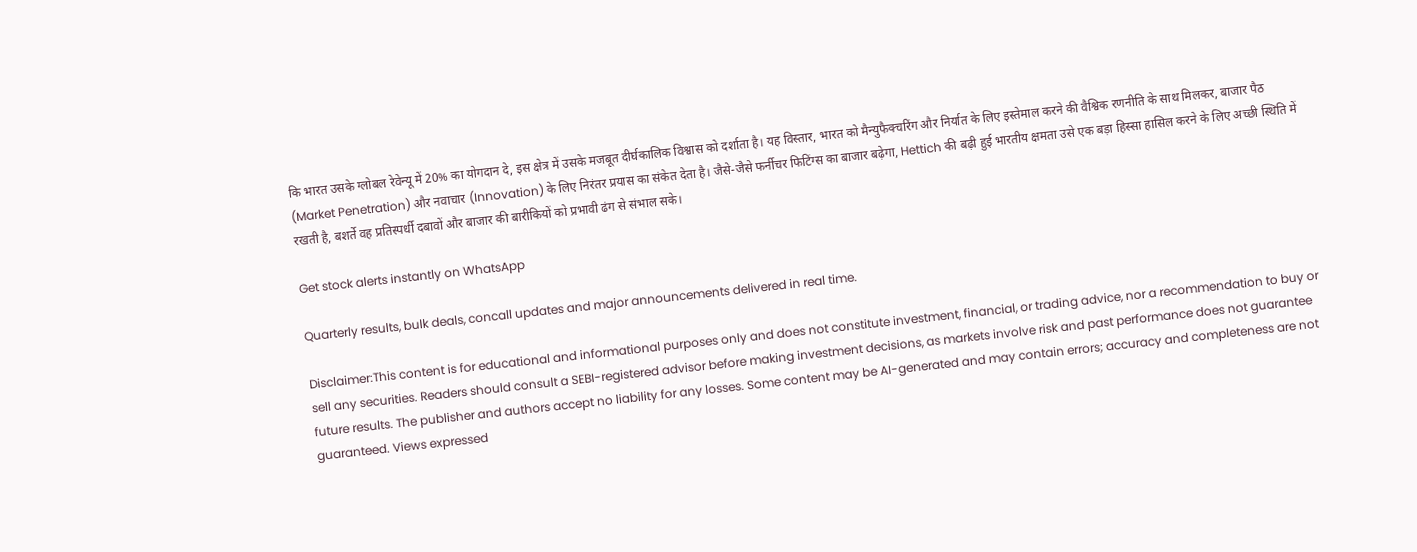कि भारत उसके ग्लोबल रेवेन्यू में 20% का योगदान दे, इस क्षेत्र में उसके मजबूत दीर्घकालिक विश्वास को दर्शाता है। यह विस्तार, भारत को मैन्युफैक्चरिंग और निर्यात के लिए इस्तेमाल करने की वैश्विक रणनीति के साथ मिलकर, बाजार पैठ (Market Penetration) और नवाचार (Innovation) के लिए निरंतर प्रयास का संकेत देता है। जैसे-जैसे फर्नीचर फिटिंग्स का बाजार बढ़ेगा, Hettich की बढ़ी हुई भारतीय क्षमता उसे एक बड़ा हिस्सा हासिल करने के लिए अच्छी स्थिति में रखती है, बशर्ते वह प्रतिस्पर्धी दबावों और बाजार की बारीकियों को प्रभावी ढंग से संभाल सके।

Get stock alerts instantly on WhatsApp

Quarterly results, bulk deals, concall updates and major announcements delivered in real time.

Disclaimer:This content is for educational and informational purposes only and does not constitute investment, financial, or trading advice, nor a recommendation to buy or sell any securities. Readers should consult a SEBI-registered advisor before making investment decisions, as markets involve risk and past performance does not guarantee future results. The publisher and authors accept no liability for any losses. Some content may be AI-generated and may contain errors; accuracy and completeness are not guaranteed. Views expressed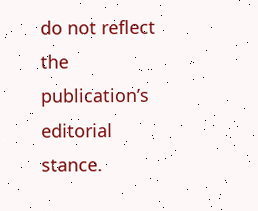do not reflect the publication’s editorial stance.